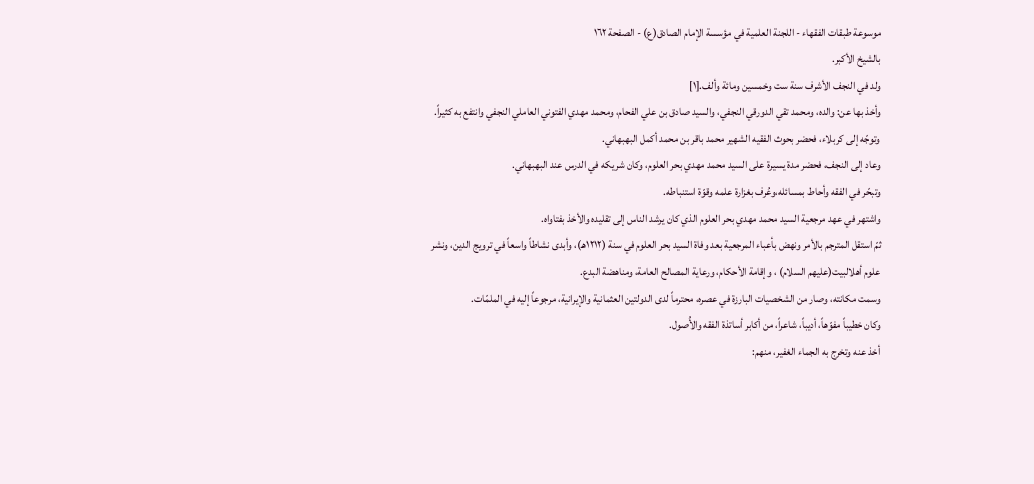موسوعة طبقات الفقهاء - اللجنة العلمية في مؤسسة الإمام الصادق(ع) - الصفحة ١٦٢
بالشيخ الأكبر.
ولد في النجف الأشرف سنة ست وخمسين ومائة وألف.[١]
وأخذ بها عن: والده، ومحمد تقي الدورقي النجفي، والسيد صادق بن علي الفحام، ومحمد مهدي الفتوني العاملي النجفي وانتفع به كثيراً.
وتوجّه إلى كربلاء، فحضر بحوث الفقيه الشهير محمد باقر بن محمد أكمل البهبهاني.
وعاد إلى النجف، فحضر مدة يسيرة على السيد محمد مهدي بحر العلوم، وكان شريكه في الدرس عند البهبهاني.
وتبحّر في الفقه وأحاط بمسائله،وعُرف بغزارة علمه وقوّة استنباطه.
واشتهر في عهد مرجعية السيد محمد مهدي بحر العلوم الذي كان يرشد الناس إلى تقليده والأخذ بفتاواه.
ثمّ استقل المترجم بالأمر ونهض بأعباء المرجعية بعد وفاة السيد بحر العلوم في سنة (١٢١٢هـ)، وأبدى نشاطاً واسعاً في ترويج الدين، ونشر علوم أهلالبيت(عليهم السلام) ، وإقامة الأحكام، ورعاية المصالح العامة، ومناهضة البدع.
وسمت مكانته، وصار من الشخصيات البارزة في عصره، محترماً لدى الدولتين العثمانية والإيرانية، مرجوعاً إليه في الملمّات.
وكان خطيباً مفوّهاً، أديباً، شاعراً، من أكابر أساتذة الفقه والأُصول.
أخذ عنه وتخرج به الجماء الغفير، منهم: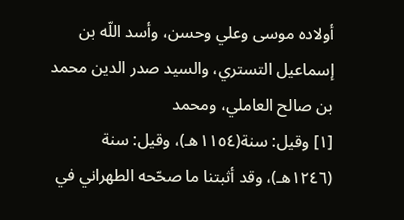أولاده موسى وعلي وحسن، وأسد اللّه بن إسماعيل التستري، والسيد صدر الدين محمد بن صالح العاملي، ومحمد
[١] وقيل: سنة(١١٥٤هـ)، وقيل: سنة (١٢٤٦هـ)، وقد أثبتنا ما صحّحه الطهراني في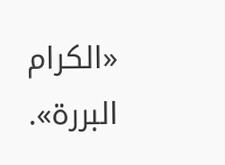«الكرام البررة».